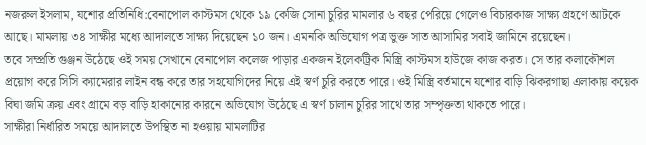নজরুল ইসলাম, যশোর প্রতিনিধি:বেনাপোল কাস্টমস থেকে ১৯ কেজি সোনা চুরির মামলার ৬ বছর পেরিয়ে গেলেও বিচারকাজ সাক্ষ্য গ্রহণে আটকে আছে। মামলায় ৩৪ সাক্ষীর মধ্যে আদালতে সাক্ষ্য দিয়েছেন ১০ জন। এমনকি অভিযোগ পত্র ভুক্ত সাত আসামির সবাই জামিনে রয়েছেন।
তবে সম্প্রতি গুঞ্জন উঠেছে ওই সময় সেখানে বেনাপোল কলেজ পাড়ার একজন ইলেকট্রিক মিস্ত্রি কাস্টমস হাউজে কাজ করত। সে তার কলাকৌশল প্রয়োগ করে সিসি ক্যামেরার লাইন বন্ধ করে তার সহযোগিদের নিয়ে এই স্বর্ণ চুরি করতে পারে। ওই মিস্ত্রি বর্তমানে যশোর বাড়ি ঝিকরগাছা এলাকায় কয়েক বিঘা জমি ক্রয় এবং গ্রামে বড় বাড়ি হাকানোর কারনে অভিযোগ উঠেছে এ স্বর্ণ চালান চুরির সাথে তার সম্পৃক্ততা থাকতে পারে।
সাক্ষীরা নির্ধারিত সময়ে আদালতে উপস্থিত না হওয়ায় মামলাটির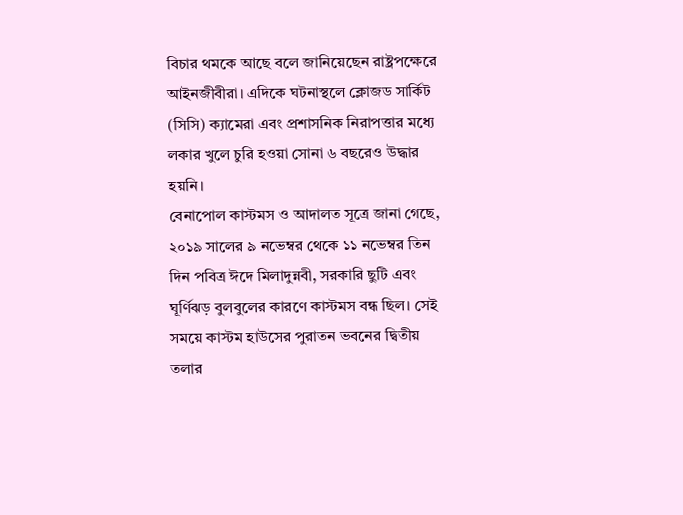বিচার থমকে আছে বলে জানিয়েছেন রাষ্ট্রপক্ষেরে আইনজীবীরা। এদিকে ঘটনাস্থলে ক্লোজড সার্কিট (সিসি) ক্যামেরা এবং প্রশাসনিক নিরাপত্তার মধ্যে লকার খুলে চুরি হওয়া সোনা ৬ বছরেও উদ্ধার হয়নি।
বেনাপোল কাস্টমস ও আদালত সূত্রে জানা গেছে, ২০১৯ সালের ৯ নভেম্বর থেকে ১১ নভেম্বর তিন দিন পবিত্র ঈদে মিলাদুন্নবী, সরকারি ছুটি এবং ঘূর্ণিঝড় বুলবুলের কারণে কাস্টমস বন্ধ ছিল। সেই সময়ে কাস্টম হাউসের পুরাতন ভবনের দ্বিতীয় তলার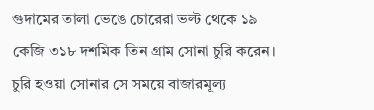গুদামের তালা ভেঙে চোরেরা ভল্ট থেকে ১৯ কেজি ৩১৮ দশমিক তিন গ্রাম সোনা চুরি করেন।
চুরি হওয়া সোনার সে সময়ে বাজারমূল্য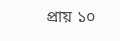প্রায় ১০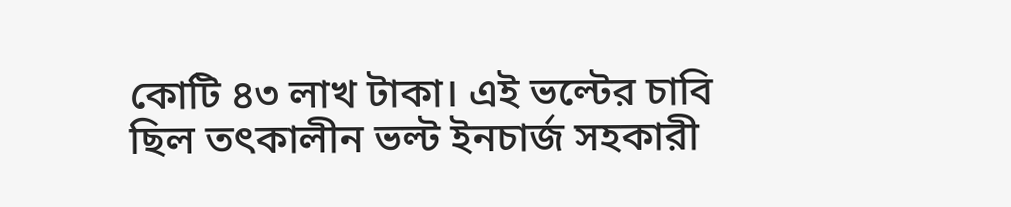কোটি ৪৩ লাখ টাকা। এই ভল্টের চাবি ছিল তৎকালীন ভল্ট ইনচার্জ সহকারী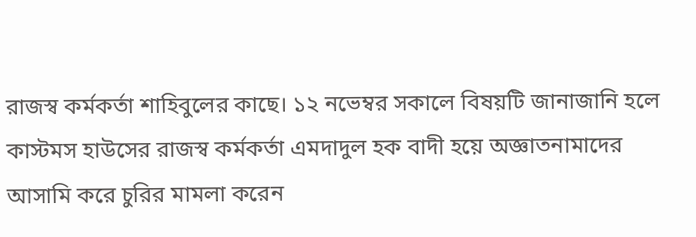রাজস্ব কর্মকর্তা শাহিবুলের কাছে। ১২ নভেম্বর সকালে বিষয়টি জানাজানি হলে কাস্টমস হাউসের রাজস্ব কর্মকর্তা এমদাদুল হক বাদী হয়ে অজ্ঞাতনামাদের আসামি করে চুরির মামলা করেন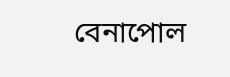বেনাপোল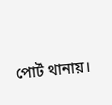পোর্ট থানায়।